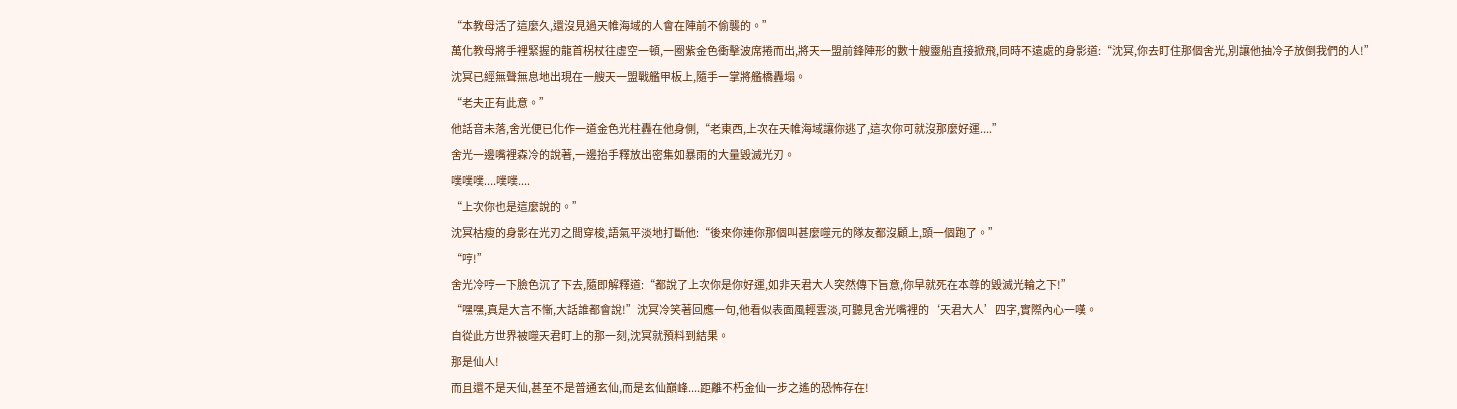“本教母活了這麼久,還沒見過天帷海域的人會在陣前不偷襲的。”
萬化教母將手裡緊握的龍首柺杖往虛空一頓,一圈紫金色衝擊波席捲而出,將天一盟前鋒陣形的數十艘靈船直接掀飛,同時不遠處的身影道:“沈冥,你去盯住那個舍光,別讓他抽冷子放倒我們的人!”
沈冥已經無聲無息地出現在一艘天一盟戰艦甲板上,隨手一掌將艦橋轟塌。
“老夫正有此意。”
他話音未落,舍光便已化作一道金色光柱轟在他身側,“老東西,上次在天帷海域讓你逃了,這次你可就沒那麼好運....”
舍光一邊嘴裡森冷的說著,一邊抬手釋放出密集如暴雨的大量毀滅光刃。
噗噗噗....噗噗....
“上次你也是這麼說的。”
沈冥枯瘦的身影在光刃之間穿梭,語氣平淡地打斷他:“後來你連你那個叫甚麼噬元的隊友都沒顧上,頭一個跑了。”
“哼!”
舍光冷哼一下臉色沉了下去,隨即解釋道:“都說了上次你是你好運,如非天君大人突然傳下旨意,你早就死在本尊的毀滅光輪之下!”
“嘿嘿,真是大言不慚,大話誰都會說!”沈冥冷笑著回應一句,他看似表面風輕雲淡,可聽見舍光嘴裡的‘天君大人’四字,實際內心一嘆。
自從此方世界被噬天君盯上的那一刻,沈冥就預料到結果。
那是仙人!
而且還不是天仙,甚至不是普通玄仙,而是玄仙巔峰....距離不朽金仙一步之遙的恐怖存在!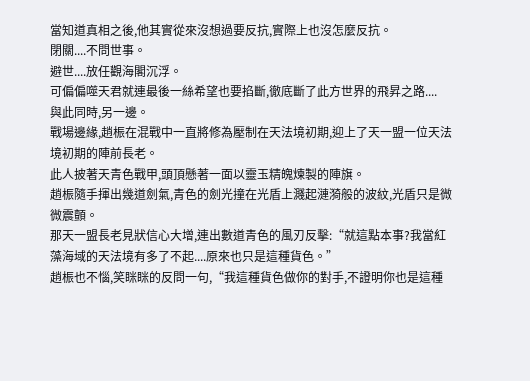當知道真相之後,他其實從來沒想過要反抗,實際上也沒怎麼反抗。
閉關....不問世事。
避世....放任觀海閣沉浮。
可偏偏噬天君就連最後一絲希望也要掐斷,徹底斷了此方世界的飛昇之路....
與此同時,另一邊。
戰場邊緣,趙桭在混戰中一直將修為壓制在天法境初期,迎上了天一盟一位天法境初期的陣前長老。
此人披著天青色戰甲,頭頂懸著一面以靈玉精魄煉製的陣旗。
趙桭隨手揮出幾道劍氣,青色的劍光撞在光盾上濺起漣漪般的波紋,光盾只是微微震顫。
那天一盟長老見狀信心大增,連出數道青色的風刃反擊:“就這點本事?我當紅藻海域的天法境有多了不起....原來也只是這種貨色。”
趙桭也不惱,笑眯眯的反問一句,“我這種貨色做你的對手,不證明你也是這種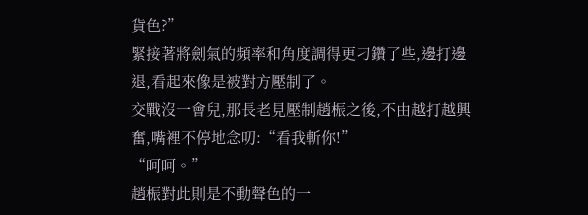貨色?”
緊接著將劍氣的頻率和角度調得更刁鑽了些,邊打邊退,看起來像是被對方壓制了。
交戰沒一會兒,那長老見壓制趙桭之後,不由越打越興奮,嘴裡不停地念叨:“看我斬你!”
“呵呵。”
趙桭對此則是不動聲色的一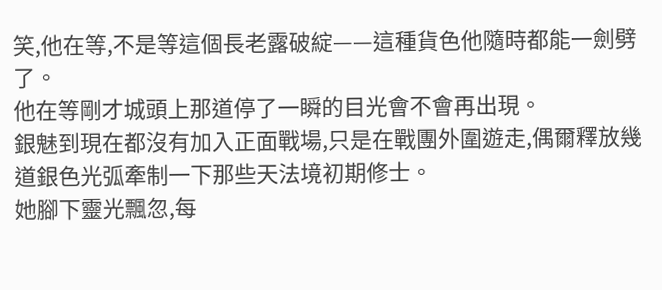笑,他在等,不是等這個長老露破綻——這種貨色他隨時都能一劍劈了。
他在等剛才城頭上那道停了一瞬的目光會不會再出現。
銀魅到現在都沒有加入正面戰場,只是在戰團外圍遊走,偶爾釋放幾道銀色光弧牽制一下那些天法境初期修士。
她腳下靈光飄忽,每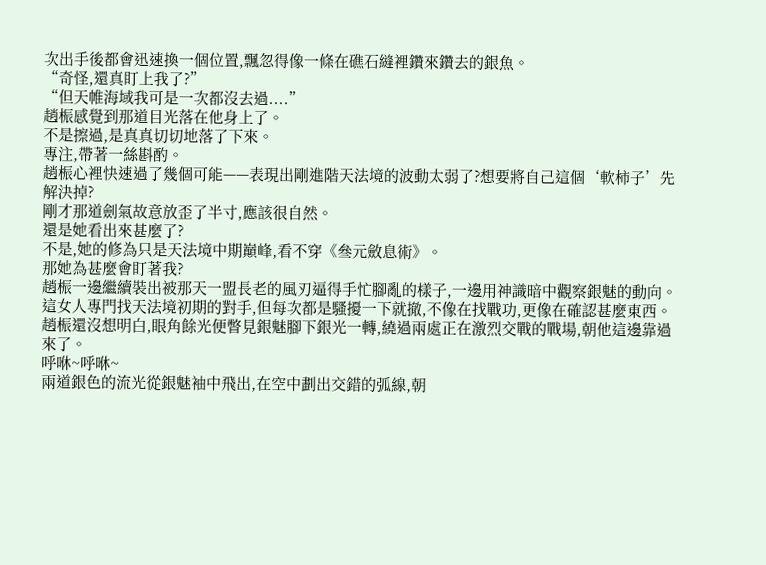次出手後都會迅速換一個位置,飄忽得像一條在礁石縫裡鑽來鑽去的銀魚。
“奇怪,還真盯上我了?”
“但天帷海域我可是一次都沒去過....”
趙桭感覺到那道目光落在他身上了。
不是擦過,是真真切切地落了下來。
專注,帶著一絲斟酌。
趙桭心裡快速過了幾個可能——表現出剛進階天法境的波動太弱了?想要將自己這個‘軟柿子’先解決掉?
剛才那道劍氣故意放歪了半寸,應該很自然。
還是她看出來甚麼了?
不是,她的修為只是天法境中期巔峰,看不穿《叄元斂息術》。
那她為甚麼會盯著我?
趙桭一邊繼續裝出被那天一盟長老的風刃逼得手忙腳亂的樣子,一邊用神識暗中觀察銀魅的動向。
這女人專門找天法境初期的對手,但每次都是騷擾一下就撤,不像在找戰功,更像在確認甚麼東西。
趙桭還沒想明白,眼角餘光便瞥見銀魅腳下銀光一轉,繞過兩處正在激烈交戰的戰場,朝他這邊靠過來了。
呼咻~呼咻~
兩道銀色的流光從銀魅袖中飛出,在空中劃出交錯的弧線,朝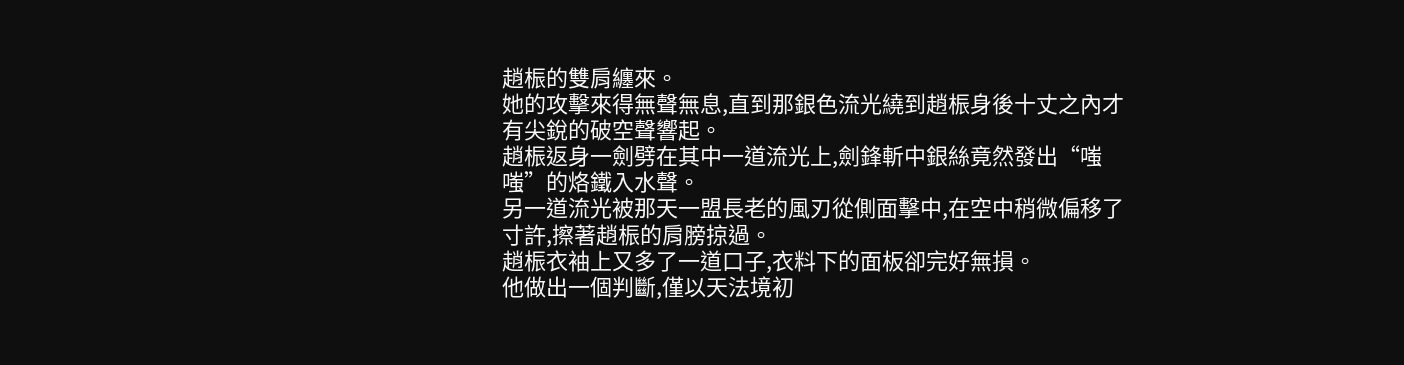趙桭的雙肩纏來。
她的攻擊來得無聲無息,直到那銀色流光繞到趙桭身後十丈之內才有尖銳的破空聲響起。
趙桭返身一劍劈在其中一道流光上,劍鋒斬中銀絲竟然發出“嗤嗤”的烙鐵入水聲。
另一道流光被那天一盟長老的風刃從側面擊中,在空中稍微偏移了寸許,擦著趙桭的肩膀掠過。
趙桭衣袖上又多了一道口子,衣料下的面板卻完好無損。
他做出一個判斷,僅以天法境初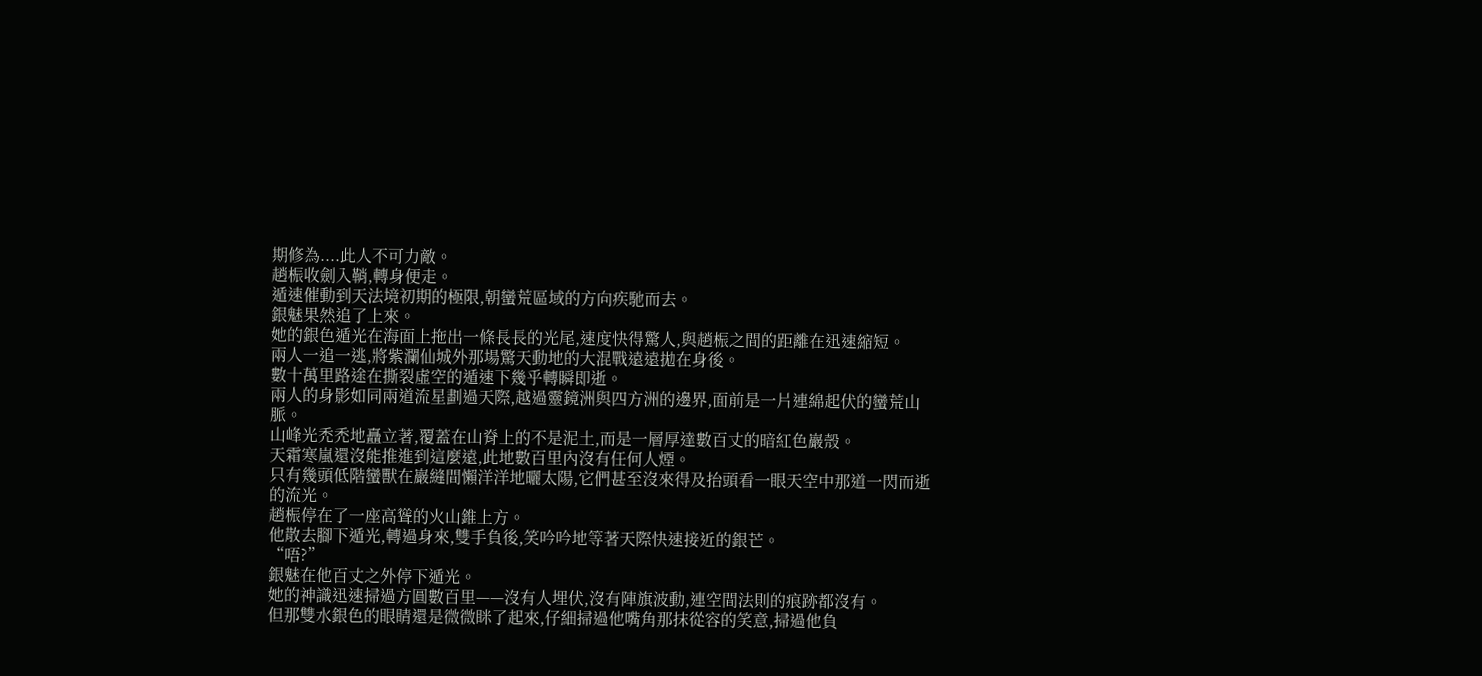期修為....此人不可力敵。
趙桭收劍入鞘,轉身便走。
遁速催動到天法境初期的極限,朝蠻荒區域的方向疾馳而去。
銀魅果然追了上來。
她的銀色遁光在海面上拖出一條長長的光尾,速度快得驚人,與趙桭之間的距離在迅速縮短。
兩人一追一逃,將紫瀾仙城外那場驚天動地的大混戰遠遠拋在身後。
數十萬里路途在撕裂虛空的遁速下幾乎轉瞬即逝。
兩人的身影如同兩道流星劃過天際,越過靈鏡洲與四方洲的邊界,面前是一片連綿起伏的蠻荒山脈。
山峰光禿禿地矗立著,覆蓋在山脊上的不是泥土,而是一層厚達數百丈的暗紅色巖殼。
天霜寒嵐還沒能推進到這麼遠,此地數百里內沒有任何人煙。
只有幾頭低階蠻獸在巖縫間懶洋洋地曬太陽,它們甚至沒來得及抬頭看一眼天空中那道一閃而逝的流光。
趙桭停在了一座高聳的火山錐上方。
他散去腳下遁光,轉過身來,雙手負後,笑吟吟地等著天際快速接近的銀芒。
“唔?”
銀魅在他百丈之外停下遁光。
她的神識迅速掃過方圓數百里——沒有人埋伏,沒有陣旗波動,連空間法則的痕跡都沒有。
但那雙水銀色的眼睛還是微微眯了起來,仔細掃過他嘴角那抹從容的笑意,掃過他負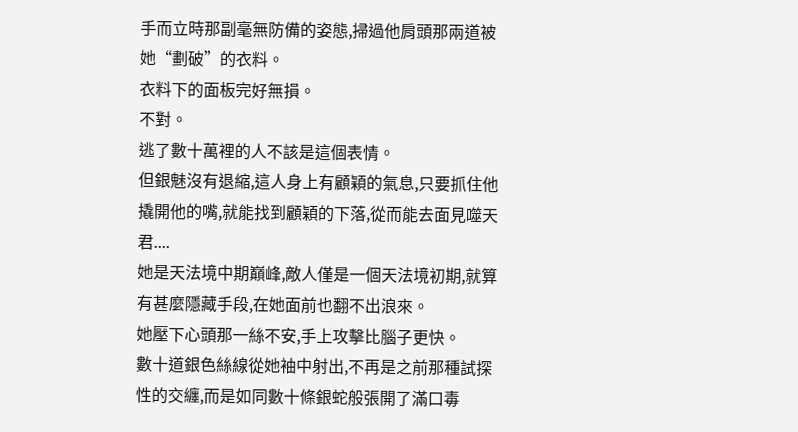手而立時那副毫無防備的姿態,掃過他肩頭那兩道被她“劃破”的衣料。
衣料下的面板完好無損。
不對。
逃了數十萬裡的人不該是這個表情。
但銀魅沒有退縮,這人身上有顧穎的氣息,只要抓住他撬開他的嘴,就能找到顧穎的下落,從而能去面見噬天君....
她是天法境中期巔峰,敵人僅是一個天法境初期,就算有甚麼隱藏手段,在她面前也翻不出浪來。
她壓下心頭那一絲不安,手上攻擊比腦子更快。
數十道銀色絲線從她袖中射出,不再是之前那種試探性的交纏,而是如同數十條銀蛇般張開了滿口毒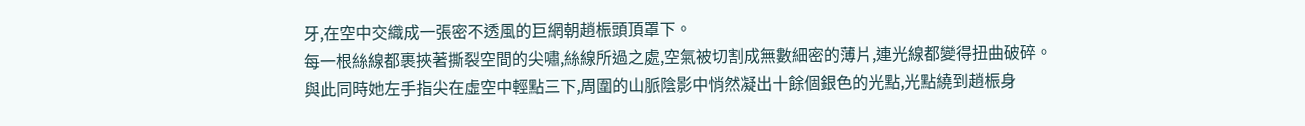牙,在空中交織成一張密不透風的巨網朝趙桭頭頂罩下。
每一根絲線都裹挾著撕裂空間的尖嘯,絲線所過之處,空氣被切割成無數細密的薄片,連光線都變得扭曲破碎。
與此同時她左手指尖在虛空中輕點三下,周圍的山脈陰影中悄然凝出十餘個銀色的光點,光點繞到趙桭身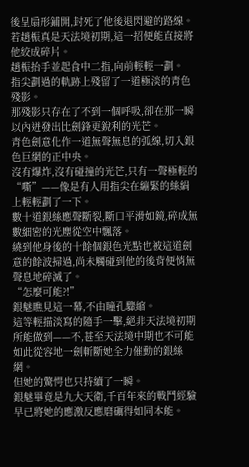後呈扇形鋪開,封死了他後退閃避的路線。
若趙桭真是天法境初期,這一招便能直接將他絞成碎片。
趙桭抬手並起食中二指,向前輕輕一劃。
指尖劃過的軌跡上殘留了一道極淡的青色殘影。
那殘影只存在了不到一個呼吸,卻在那一瞬以內迸發出比劍鋒更銳利的光芒。
青色劍意化作一道無聲無息的弧線,切入銀色巨網的正中央。
沒有爆炸,沒有碰撞的光芒,只有一聲極輕的“嘶”——像是有人用指尖在繃緊的絲絹上輕輕劃了一下。
數十道銀絲應聲斷裂,斷口平滑如鏡,碎成無數細密的光塵從空中飄落。
繞到他身後的十餘個銀色光點也被這道劍意的餘波掃過,尚未觸碰到他的後背便悄無聲息地碎滅了。
“怎麼可能?!”
銀魅瞧見這一幕,不由瞳孔驟縮。
這等輕描淡寫的隨手一擊,絕非天法境初期所能做到——不,甚至天法境中期也不可能如此從容地一劍斬斷她全力催動的銀絲網。
但她的驚愕也只持續了一瞬。
銀魅畢竟是九大天衛,千百年來的戰鬥經驗早已將她的應激反應磨礪得如同本能。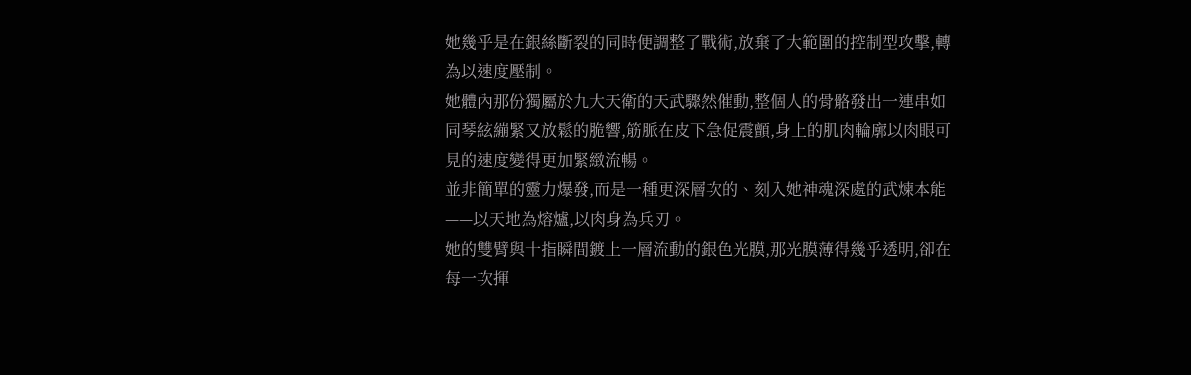她幾乎是在銀絲斷裂的同時便調整了戰術,放棄了大範圍的控制型攻擊,轉為以速度壓制。
她體內那份獨屬於九大天衛的天武驟然催動,整個人的骨骼發出一連串如同琴絃繃緊又放鬆的脆響,筋脈在皮下急促震顫,身上的肌肉輪廓以肉眼可見的速度變得更加緊緻流暢。
並非簡單的靈力爆發,而是一種更深層次的、刻入她神魂深處的武煉本能——以天地為熔爐,以肉身為兵刃。
她的雙臂與十指瞬間鍍上一層流動的銀色光膜,那光膜薄得幾乎透明,卻在每一次揮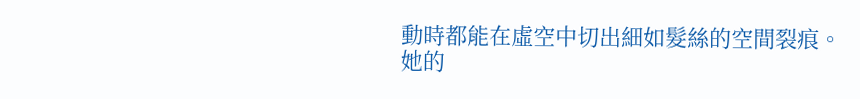動時都能在虛空中切出細如髮絲的空間裂痕。
她的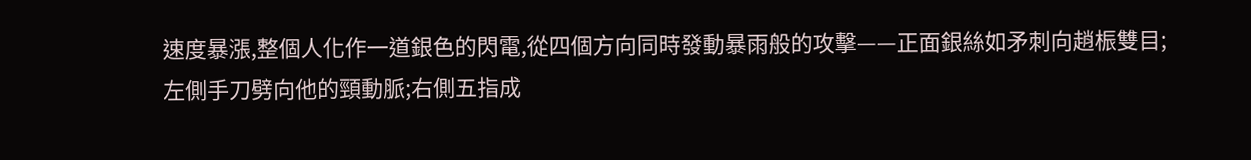速度暴漲,整個人化作一道銀色的閃電,從四個方向同時發動暴雨般的攻擊——正面銀絲如矛刺向趙桭雙目;
左側手刀劈向他的頸動脈;右側五指成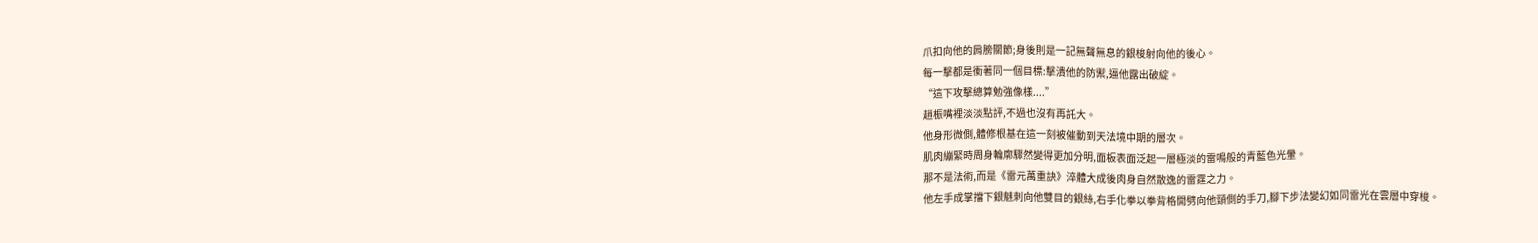爪扣向他的肩膀關節;身後則是一記無聲無息的銀梭射向他的後心。
每一擊都是衝著同一個目標:擊潰他的防禦,逼他露出破綻。
“這下攻擊總算勉強像樣....”
趙桭嘴裡淡淡點評,不過也沒有再託大。
他身形微側,體修根基在這一刻被催動到天法境中期的層次。
肌肉繃緊時周身輪廓驟然變得更加分明,面板表面泛起一層極淡的雷鳴般的青藍色光暈。
那不是法術,而是《雷元萬重訣》淬體大成後肉身自然散逸的雷霆之力。
他左手成掌擋下銀魅刺向他雙目的銀絲,右手化拳以拳背格開劈向他頸側的手刀,腳下步法變幻如同雷光在雲層中穿梭。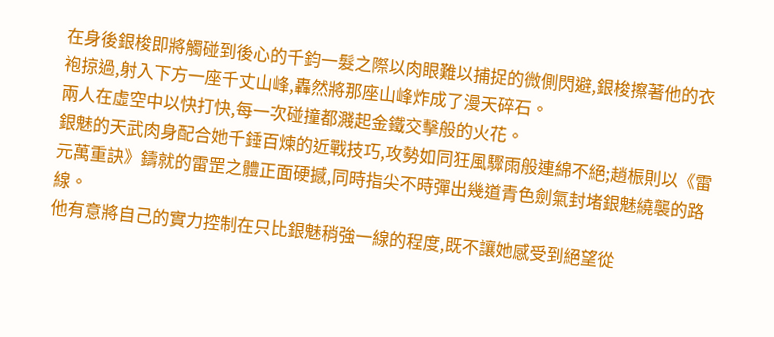在身後銀梭即將觸碰到後心的千鈞一髮之際以肉眼難以捕捉的微側閃避,銀梭擦著他的衣袍掠過,射入下方一座千丈山峰,轟然將那座山峰炸成了漫天碎石。
兩人在虛空中以快打快,每一次碰撞都濺起金鐵交擊般的火花。
銀魅的天武肉身配合她千錘百煉的近戰技巧,攻勢如同狂風驟雨般連綿不絕;趙桭則以《雷元萬重訣》鑄就的雷罡之體正面硬撼,同時指尖不時彈出幾道青色劍氣封堵銀魅繞襲的路線。
他有意將自己的實力控制在只比銀魅稍強一線的程度,既不讓她感受到絕望從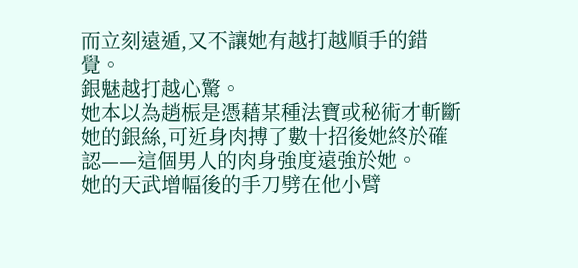而立刻遠遁,又不讓她有越打越順手的錯覺。
銀魅越打越心驚。
她本以為趙桭是憑藉某種法寶或秘術才斬斷她的銀絲,可近身肉搏了數十招後她終於確認——這個男人的肉身強度遠強於她。
她的天武增幅後的手刀劈在他小臂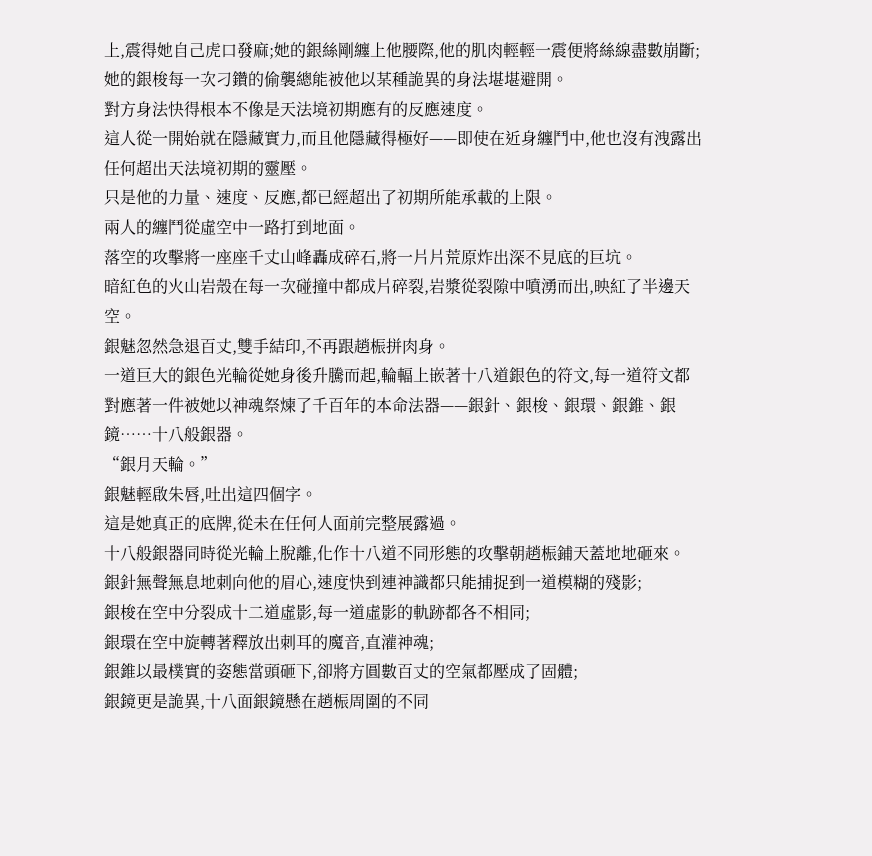上,震得她自己虎口發麻;她的銀絲剛纏上他腰際,他的肌肉輕輕一震便將絲線盡數崩斷;她的銀梭每一次刁鑽的偷襲總能被他以某種詭異的身法堪堪避開。
對方身法快得根本不像是天法境初期應有的反應速度。
這人從一開始就在隱藏實力,而且他隱藏得極好——即使在近身纏鬥中,他也沒有洩露出任何超出天法境初期的靈壓。
只是他的力量、速度、反應,都已經超出了初期所能承載的上限。
兩人的纏鬥從虛空中一路打到地面。
落空的攻擊將一座座千丈山峰轟成碎石,將一片片荒原炸出深不見底的巨坑。
暗紅色的火山岩殼在每一次碰撞中都成片碎裂,岩漿從裂隙中噴湧而出,映紅了半邊天空。
銀魅忽然急退百丈,雙手結印,不再跟趙桭拼肉身。
一道巨大的銀色光輪從她身後升騰而起,輪輻上嵌著十八道銀色的符文,每一道符文都對應著一件被她以神魂祭煉了千百年的本命法器——銀針、銀梭、銀環、銀錐、銀鏡……十八般銀器。
“銀月天輪。”
銀魅輕啟朱唇,吐出這四個字。
這是她真正的底牌,從未在任何人面前完整展露過。
十八般銀器同時從光輪上脫離,化作十八道不同形態的攻擊朝趙桭鋪天蓋地地砸來。
銀針無聲無息地刺向他的眉心,速度快到連神識都只能捕捉到一道模糊的殘影;
銀梭在空中分裂成十二道虛影,每一道虛影的軌跡都各不相同;
銀環在空中旋轉著釋放出刺耳的魔音,直灌神魂;
銀錐以最樸實的姿態當頭砸下,卻將方圓數百丈的空氣都壓成了固體;
銀鏡更是詭異,十八面銀鏡懸在趙桭周圍的不同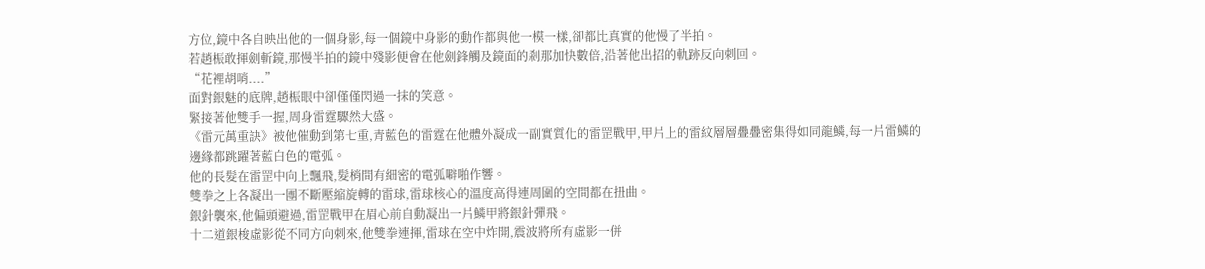方位,鏡中各自映出他的一個身影,每一個鏡中身影的動作都與他一模一樣,卻都比真實的他慢了半拍。
若趙桭敢揮劍斬鏡,那慢半拍的鏡中殘影便會在他劍鋒觸及鏡面的剎那加快數倍,沿著他出招的軌跡反向刺回。
“花裡胡哨....”
面對銀魅的底牌,趙桭眼中卻僅僅閃過一抹的笑意。
緊接著他雙手一握,周身雷霆驟然大盛。
《雷元萬重訣》被他催動到第七重,青藍色的雷霆在他體外凝成一副實質化的雷罡戰甲,甲片上的雷紋層層疊疊密集得如同龍鱗,每一片雷鱗的邊緣都跳躍著藍白色的電弧。
他的長髮在雷罡中向上飄飛,髮梢間有細密的電弧噼啪作響。
雙拳之上各凝出一團不斷壓縮旋轉的雷球,雷球核心的溫度高得連周圍的空間都在扭曲。
銀針襲來,他偏頭避過,雷罡戰甲在眉心前自動凝出一片鱗甲將銀針彈飛。
十二道銀梭虛影從不同方向刺來,他雙拳連揮,雷球在空中炸開,震波將所有虛影一併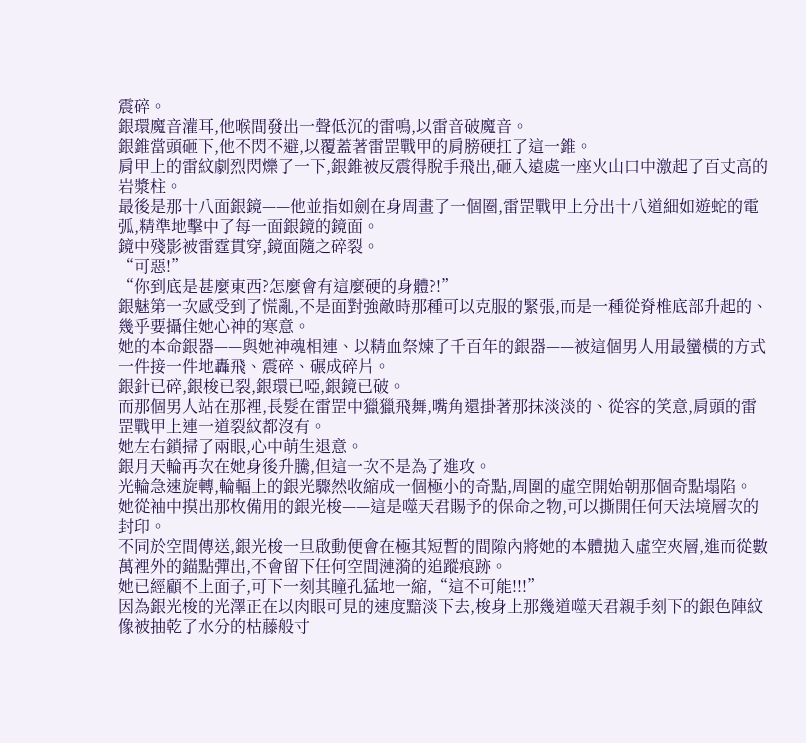震碎。
銀環魔音灌耳,他喉間發出一聲低沉的雷鳴,以雷音破魔音。
銀錐當頭砸下,他不閃不避,以覆蓋著雷罡戰甲的肩膀硬扛了這一錐。
肩甲上的雷紋劇烈閃爍了一下,銀錐被反震得脫手飛出,砸入遠處一座火山口中激起了百丈高的岩漿柱。
最後是那十八面銀鏡——他並指如劍在身周畫了一個圈,雷罡戰甲上分出十八道細如遊蛇的電弧,精準地擊中了每一面銀鏡的鏡面。
鏡中殘影被雷霆貫穿,鏡面隨之碎裂。
“可惡!”
“你到底是甚麼東西?怎麼會有這麼硬的身體?!”
銀魅第一次感受到了慌亂,不是面對強敵時那種可以克服的緊張,而是一種從脊椎底部升起的、幾乎要攝住她心神的寒意。
她的本命銀器——與她神魂相連、以精血祭煉了千百年的銀器——被這個男人用最蠻橫的方式一件接一件地轟飛、震碎、碾成碎片。
銀針已碎,銀梭已裂,銀環已啞,銀鏡已破。
而那個男人站在那裡,長髮在雷罡中獵獵飛舞,嘴角還掛著那抹淡淡的、從容的笑意,肩頭的雷罡戰甲上連一道裂紋都沒有。
她左右鎖掃了兩眼,心中萌生退意。
銀月天輪再次在她身後升騰,但這一次不是為了進攻。
光輪急速旋轉,輪輻上的銀光驟然收縮成一個極小的奇點,周圍的虛空開始朝那個奇點塌陷。
她從袖中摸出那枚備用的銀光梭——這是噬天君賜予的保命之物,可以撕開任何天法境層次的封印。
不同於空間傳送,銀光梭一旦啟動便會在極其短暫的間隙內將她的本體拋入虛空夾層,進而從數萬裡外的錨點彈出,不會留下任何空間漣漪的追蹤痕跡。
她已經顧不上面子,可下一刻其瞳孔猛地一縮,“這不可能!!!”
因為銀光梭的光澤正在以肉眼可見的速度黯淡下去,梭身上那幾道噬天君親手刻下的銀色陣紋像被抽乾了水分的枯藤般寸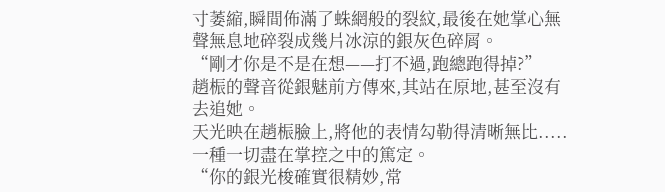寸萎縮,瞬間佈滿了蛛網般的裂紋,最後在她掌心無聲無息地碎裂成幾片冰涼的銀灰色碎屑。
“剛才你是不是在想——打不過,跑總跑得掉?”
趙桭的聲音從銀魅前方傳來,其站在原地,甚至沒有去追她。
天光映在趙桭臉上,將他的表情勾勒得清晰無比.....一種一切盡在掌控之中的篤定。
“你的銀光梭確實很精妙,常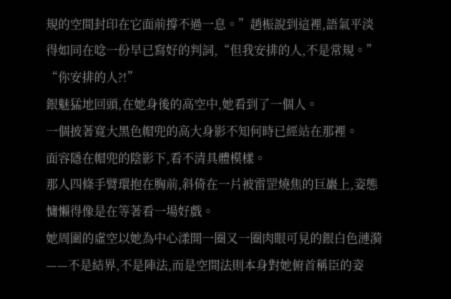規的空間封印在它面前撐不過一息。”趙桭說到這裡,語氣平淡得如同在唸一份早已寫好的判詞,“但我安排的人,不是常規。”
“你安排的人?!”
銀魅猛地回頭,在她身後的高空中,她看到了一個人。
一個披著寬大黑色帽兜的高大身影不知何時已經站在那裡。
面容隱在帽兜的陰影下,看不清具體模樣。
那人四條手臂環抱在胸前,斜倚在一片被雷罡燒焦的巨巖上,姿態慵懶得像是在等著看一場好戲。
她周圍的虛空以她為中心漾開一圈又一圈肉眼可見的銀白色漣漪——不是結界,不是陣法,而是空間法則本身對她俯首稱臣的姿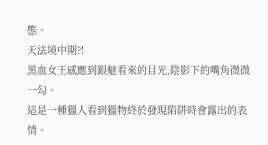態。
天法境中期?!
黑血女王感應到銀魅看來的目光,陰影下的嘴角微微一勾。
這是一種獵人看到獵物終於發現陷阱時會露出的表情。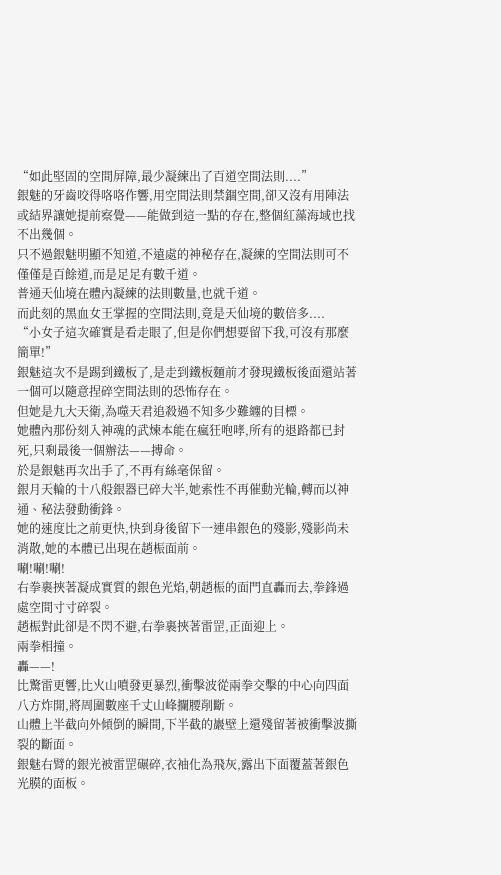“如此堅固的空間屏障,最少凝練出了百道空間法則....”
銀魅的牙齒咬得咯咯作響,用空間法則禁錮空間,卻又沒有用陣法或結界讓她提前察覺——能做到這一點的存在,整個紅藻海域也找不出幾個。
只不過銀魅明顯不知道,不遠處的神秘存在,凝練的空間法則可不僅僅是百餘道,而是足足有數千道。
普通天仙境在體內凝練的法則數量,也就千道。
而此刻的黑血女王掌握的空間法則,竟是天仙境的數倍多....
“小女子這次確實是看走眼了,但是你們想要留下我,可沒有那麼簡單!”
銀魅這次不是踢到鐵板了,是走到鐵板麵前才發現鐵板後面還站著一個可以隨意捏碎空間法則的恐怖存在。
但她是九大天衛,為噬天君追殺過不知多少難纏的目標。
她體內那份刻入神魂的武煉本能在瘋狂咆哮,所有的退路都已封死,只剩最後一個辦法——搏命。
於是銀魅再次出手了,不再有絲毫保留。
銀月天輪的十八般銀器已碎大半,她索性不再催動光輪,轉而以神通、秘法發動衝鋒。
她的速度比之前更快,快到身後留下一連串銀色的殘影,殘影尚未消散,她的本體已出現在趙桭面前。
唰!唰!唰!
右拳裹挾著凝成實質的銀色光焰,朝趙桭的面門直轟而去,拳鋒過處空間寸寸碎裂。
趙桭對此卻是不閃不避,右拳裹挾著雷罡,正面迎上。
兩拳相撞。
轟——!
比驚雷更響,比火山噴發更暴烈,衝擊波從兩拳交擊的中心向四面八方炸開,將周圍數座千丈山峰攔腰削斷。
山體上半截向外傾倒的瞬間,下半截的巖壁上還殘留著被衝擊波撕裂的斷面。
銀魅右臂的銀光被雷罡碾碎,衣袖化為飛灰,露出下面覆蓋著銀色光膜的面板。